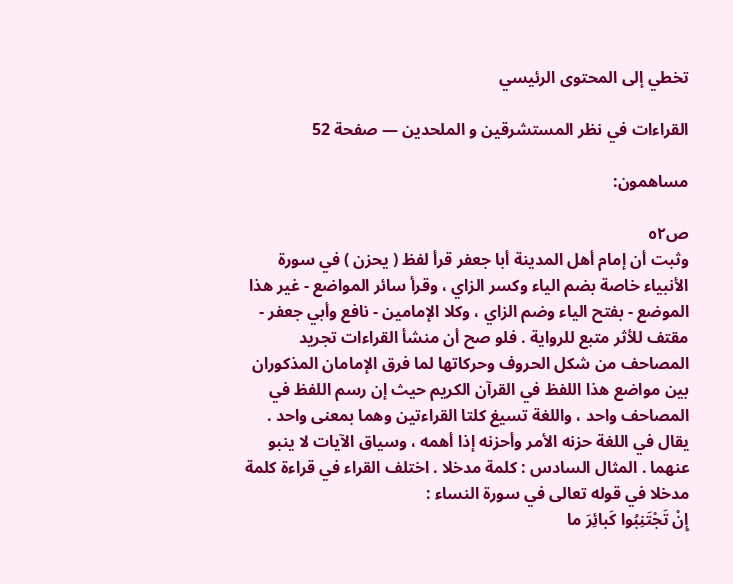تخطي إلى المحتوى الرئيسي

القراءات في نظر المستشرقين و الملحدين — صفحة 52

مساهمون:

ص٥٢
وثبت أن إمام أهل المدينة أبا جعفر قرأ لفظ ( يحزن ) في سورة الأنبياء خاصة بضم الياء وكسر الزاي ، وقرأ سائر المواضع - غير هذا الموضع - بفتح الياء وضم الزاي ، وكلا الإمامين - نافع وأبي جعفر - مقتف للأثر متبع للرواية . فلو صح أن منشأ القراءات تجريد المصاحف من شكل الحروف وحركاتها لما فرق الإمامان المذكوران بين مواضع هذا اللفظ في القرآن الكريم حيث إن رسم اللفظ في المصاحف واحد ، واللغة تسيغ كلتا القراءتين وهما بمعنى واحد . يقال في اللغة حزنه الأمر وأحزنه إذا أهمه ، وسياق الآيات لا ينبو عنهما . المثال السادس : كلمة مدخلا . اختلف القراء في قراءة كلمة مدخلا في قوله تعالى في سورة النساء :
إِنْ تَجْتَنِبُوا كَبائِرَ ما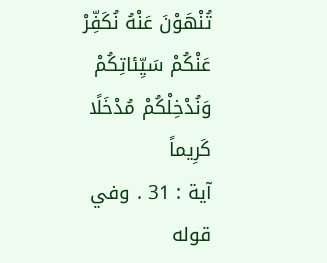تُنْهَوْنَ عَنْهُ نُكَفِّرْ عَنْكُمْ سَيِّئاتِكُمْ وَنُدْخِلْكُمْ مُدْخَلًا كَرِيماً
آية : 31 . وفي قوله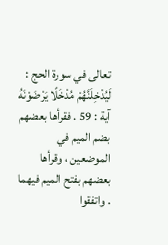تعالى في سورة الحج :
لَيُدْخِلَنَّهُمْ مُدْخَلًا يَرْضَوْنَهُ
آية : 59 . فقرأها بعضهم بضم الميم في الموضعين ، وقرأها بعضهم بفتح الميم فيهما . واتفقوا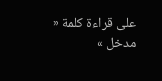على قراءة كلمة « مدخل »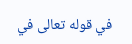في قوله تعالى في